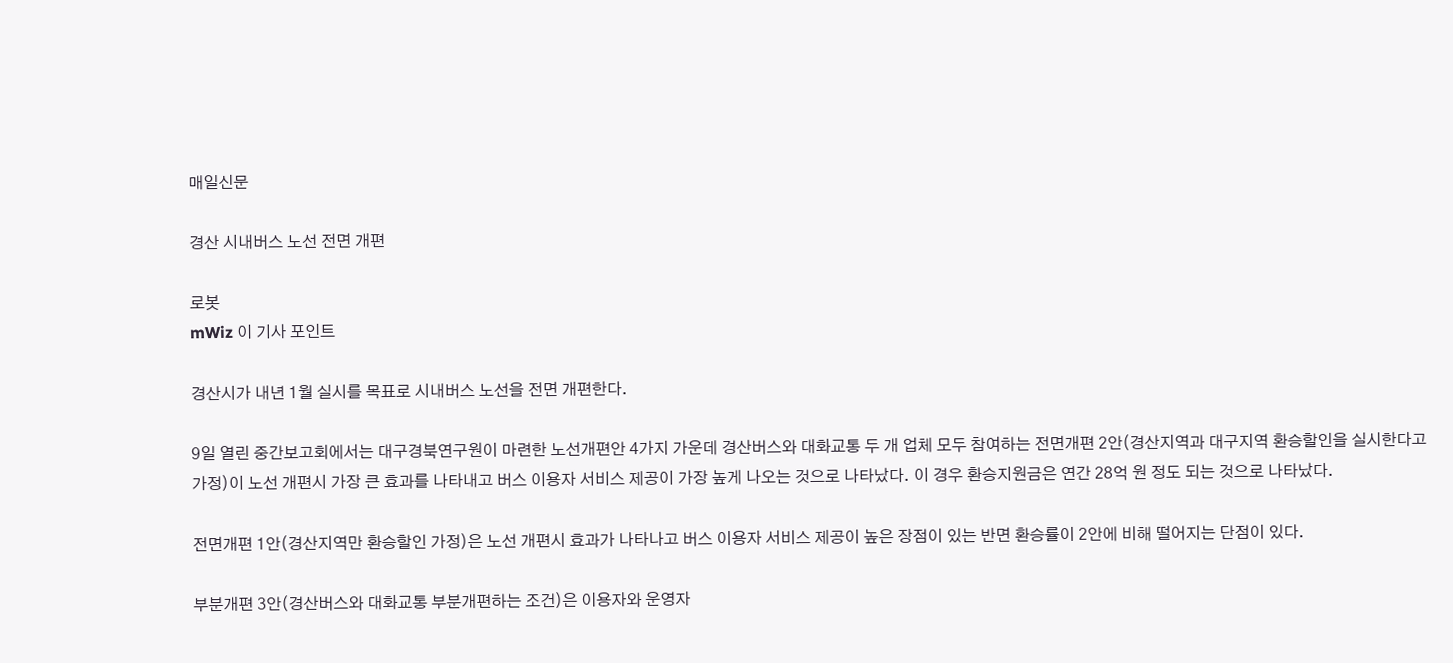매일신문

경산 시내버스 노선 전면 개편

로봇
mWiz 이 기사 포인트

경산시가 내년 1월 실시를 목표로 시내버스 노선을 전면 개편한다.

9일 열린 중간보고회에서는 대구경북연구원이 마련한 노선개편안 4가지 가운데 경산버스와 대화교통 두 개 업체 모두 참여하는 전면개편 2안(경산지역과 대구지역 환승할인을 실시한다고 가정)이 노선 개편시 가장 큰 효과를 나타내고 버스 이용자 서비스 제공이 가장 높게 나오는 것으로 나타났다. 이 경우 환승지원금은 연간 28억 원 정도 되는 것으로 나타났다.

전면개편 1안(경산지역만 환승할인 가정)은 노선 개편시 효과가 나타나고 버스 이용자 서비스 제공이 높은 장점이 있는 반면 환승률이 2안에 비해 떨어지는 단점이 있다.

부분개편 3안(경산버스와 대화교통 부분개편하는 조건)은 이용자와 운영자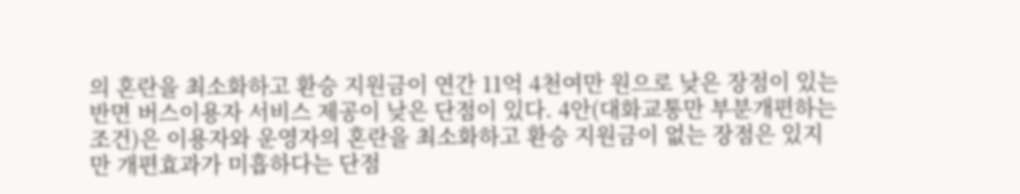의 혼란을 최소화하고 환승 지원금이 연간 11억 4천여만 원으로 낮은 장점이 있는 반면 버스이용자 서비스 제공이 낮은 단점이 있다. 4안(대화교통만 부분개편하는 조건)은 이용자와 운영자의 혼란을 최소화하고 환승 지원금이 없는 장점은 있지만 개편효과가 미흡하다는 단점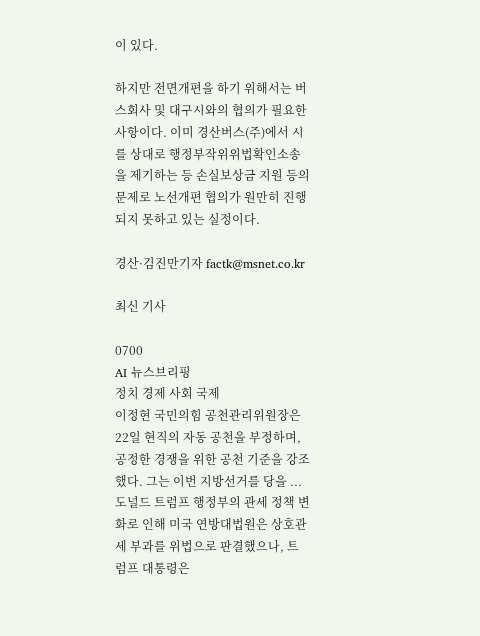이 있다.

하지만 전면개편을 하기 위해서는 버스회사 및 대구시와의 협의가 필요한 사항이다. 이미 경산버스(주)에서 시를 상대로 행정부작위위법확인소송을 제기하는 등 손실보상금 지원 등의 문제로 노선개편 협의가 원만히 진행되지 못하고 있는 실정이다.

경산·김진만기자 factk@msnet.co.kr

최신 기사

0700
AI 뉴스브리핑
정치 경제 사회 국제
이정현 국민의힘 공천관리위원장은 22일 현직의 자동 공천을 부정하며, 공정한 경쟁을 위한 공천 기준을 강조했다. 그는 이번 지방선거를 당을 ...
도널드 트럼프 행정부의 관세 정책 변화로 인해 미국 연방대법원은 상호관세 부과를 위법으로 판결했으나, 트럼프 대통령은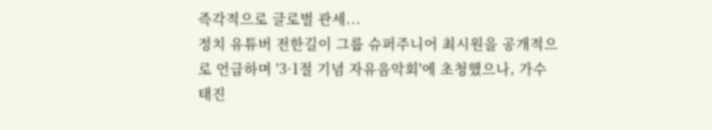즉각적으로 글로벌 관세...
정치 유튜버 전한길이 그룹 슈퍼주니어 최시원을 공개적으로 언급하며 '3·1절 기념 자유음악회'에 초청했으나, 가수 태진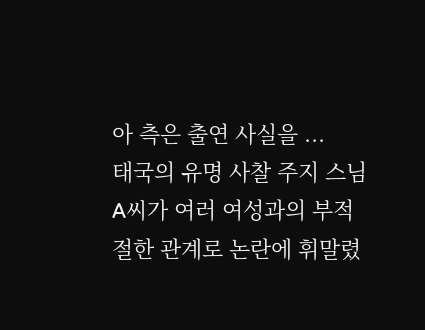아 측은 출연 사실을 ...
태국의 유명 사찰 주지 스님 A씨가 여러 여성과의 부적절한 관계로 논란에 휘말렸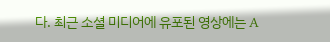다. 최근 소셜 미디어에 유포된 영상에는 A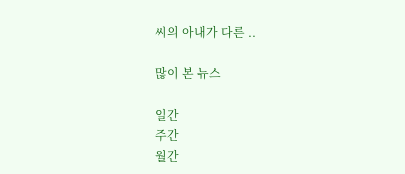씨의 아내가 다른 ..

많이 본 뉴스

일간
주간
월간